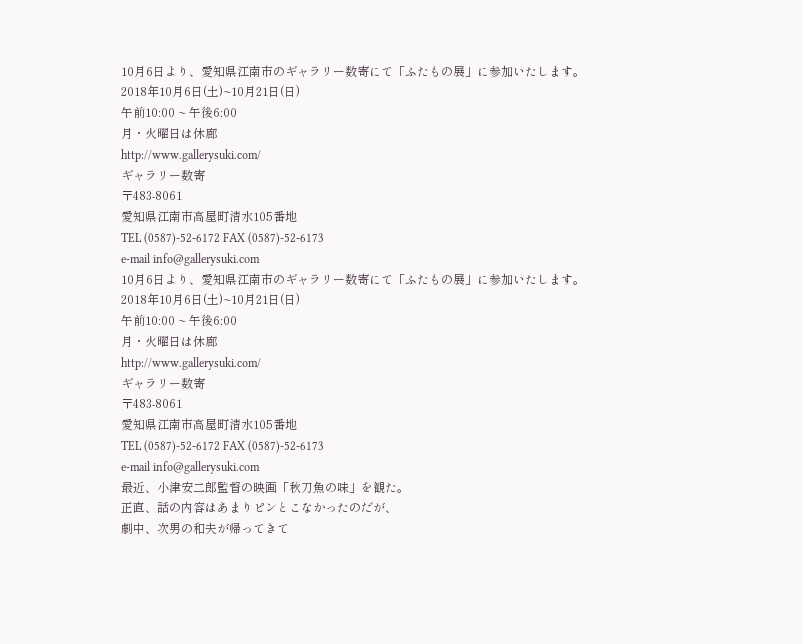10月6日より、愛知県江南市のギャラリー数寄にて「ふたもの展」に参加いたします。
2018年10月6日(土)~10月21日(日)
午前10:00 ~ 午後6:00
月・火曜日は休廊
http://www.gallerysuki.com/
ギャラリー数寄
〒483-8061
愛知県江南市高屋町清水105番地
TEL (0587)-52-6172 FAX (0587)-52-6173
e-mail info@gallerysuki.com
10月6日より、愛知県江南市のギャラリー数寄にて「ふたもの展」に参加いたします。
2018年10月6日(土)~10月21日(日)
午前10:00 ~ 午後6:00
月・火曜日は休廊
http://www.gallerysuki.com/
ギャラリー数寄
〒483-8061
愛知県江南市高屋町清水105番地
TEL (0587)-52-6172 FAX (0587)-52-6173
e-mail info@gallerysuki.com
最近、小津安二郎監督の映画「秋刀魚の味」を観た。
正直、話の内容はあまりピンとこなかったのだが、
劇中、次男の和夫が帰ってきて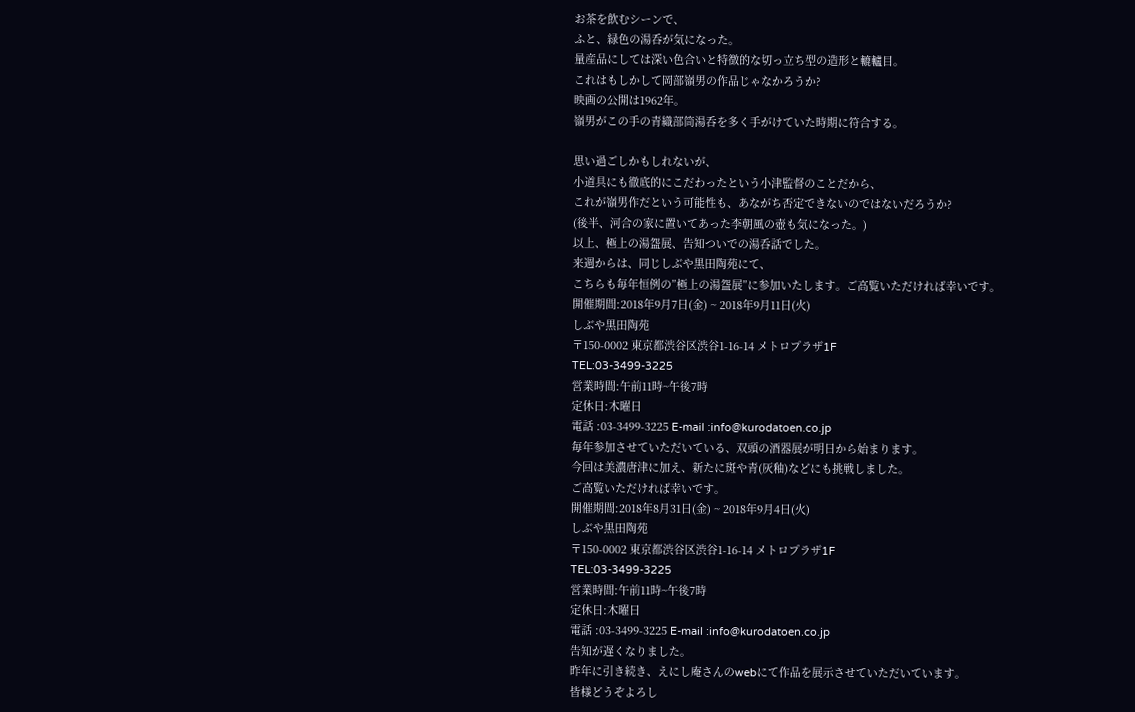お茶を飲むシーンで、
ふと、緑色の湯呑が気になった。
量産品にしては深い色合いと特徴的な切っ立ち型の造形と轆轤目。
これはもしかして岡部嶺男の作品じゃなかろうか?
映画の公開は1962年。
嶺男がこの手の青織部筒湯呑を多く手がけていた時期に符合する。

思い過ごしかもしれないが、
小道具にも徹底的にこだわったという小津監督のことだから、
これが嶺男作だという可能性も、あながち否定できないのではないだろうか?
(後半、河合の家に置いてあった李朝風の壺も気になった。)
以上、極上の湯盌展、告知ついでの湯呑話でした。
来週からは、同じしぶや黒田陶苑にて、
こちらも毎年恒例の”極上の湯盌展”に参加いたします。ご高覧いただければ幸いです。
開催期間:2018年9月7日(金) ~ 2018年9月11日(火)
しぶや黒田陶苑
〒150-0002 東京都渋谷区渋谷1-16-14 メトロプラザ1F
TEL:03-3499-3225
営業時間:午前11時~午後7時
定休日:木曜日
電話 :03-3499-3225 E-mail :info@kurodatoen.co.jp
毎年参加させていただいている、双頭の酒器展が明日から始まります。
今回は美濃唐津に加え、新たに斑や青(灰釉)などにも挑戦しました。
ご高覧いただければ幸いです。
開催期間:2018年8月31日(金) ~ 2018年9月4日(火)
しぶや黒田陶苑
〒150-0002 東京都渋谷区渋谷1-16-14 メトロプラザ1F
TEL:03-3499-3225
営業時間:午前11時~午後7時
定休日:木曜日
電話 :03-3499-3225 E-mail :info@kurodatoen.co.jp
告知が遅くなりました。
昨年に引き続き、えにし庵さんのwebにて作品を展示させていただいています。
皆様どうぞよろし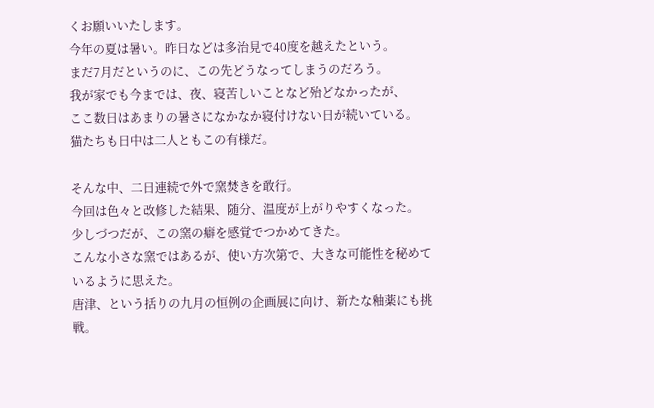くお願いいたします。
今年の夏は暑い。昨日などは多治見で40度を越えたという。
まだ7月だというのに、この先どうなってしまうのだろう。
我が家でも今までは、夜、寝苦しいことなど殆どなかったが、
ここ数日はあまりの暑さになかなか寝付けない日が続いている。
猫たちも日中は二人ともこの有様だ。

そんな中、二日連続で外で窯焚きを敢行。
今回は色々と改修した結果、随分、温度が上がりやすくなった。
少しづつだが、この窯の癖を感覚でつかめてきた。
こんな小さな窯ではあるが、使い方次第で、大きな可能性を秘めているように思えた。
唐津、という括りの九月の恒例の企画展に向け、新たな釉薬にも挑戦。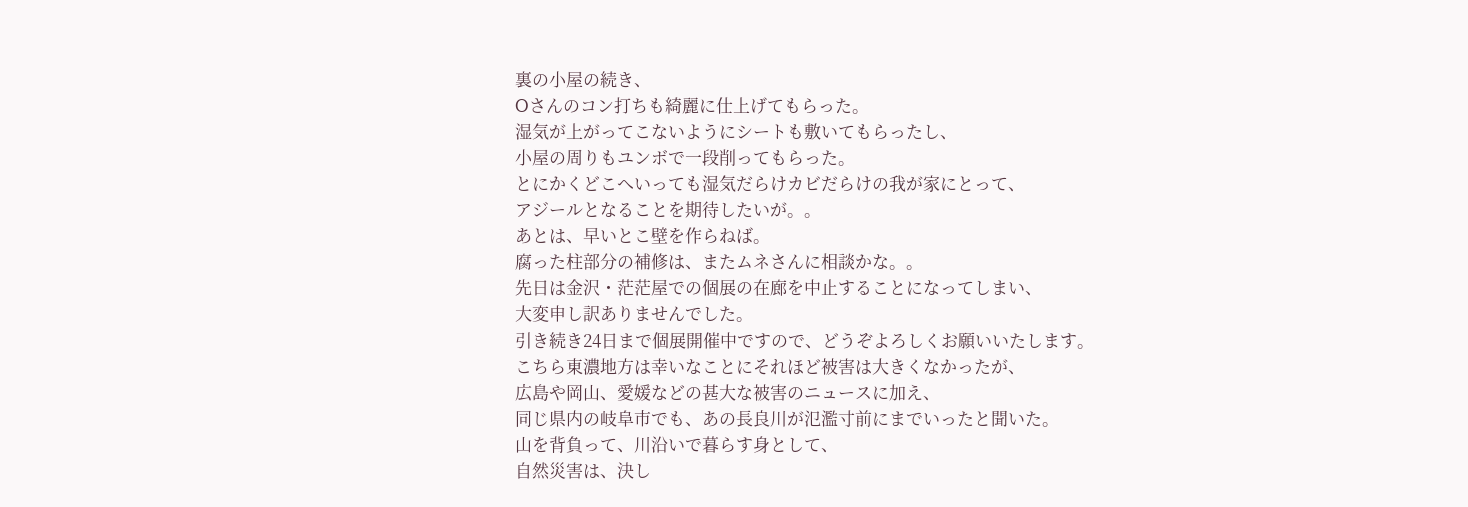裏の小屋の続き、
Oさんのコン打ちも綺麗に仕上げてもらった。
湿気が上がってこないようにシートも敷いてもらったし、
小屋の周りもユンボで一段削ってもらった。
とにかくどこへいっても湿気だらけカビだらけの我が家にとって、
アジールとなることを期待したいが。。
あとは、早いとこ壁を作らねば。
腐った柱部分の補修は、またムネさんに相談かな。。
先日は金沢・茫茫屋での個展の在廊を中止することになってしまい、
大変申し訳ありませんでした。
引き続き24日まで個展開催中ですので、どうぞよろしくお願いいたします。
こちら東濃地方は幸いなことにそれほど被害は大きくなかったが、
広島や岡山、愛媛などの甚大な被害のニュースに加え、
同じ県内の岐阜市でも、あの長良川が氾濫寸前にまでいったと聞いた。
山を背負って、川沿いで暮らす身として、
自然災害は、決し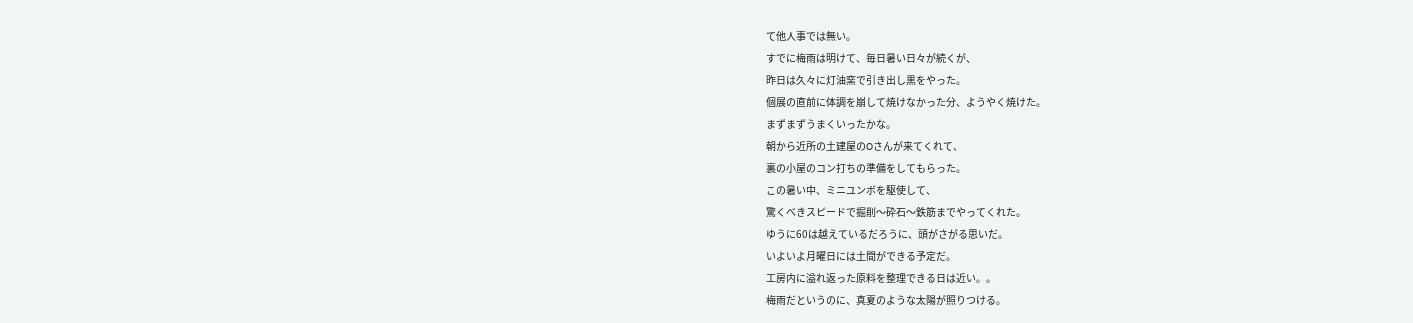て他人事では無い。
すでに梅雨は明けて、毎日暑い日々が続くが、
昨日は久々に灯油窯で引き出し黒をやった。
個展の直前に体調を崩して焼けなかった分、ようやく焼けた。
まずまずうまくいったかな。
朝から近所の土建屋のOさんが来てくれて、
裏の小屋のコン打ちの準備をしてもらった。
この暑い中、ミニユンボを駆使して、
驚くべきスピードで掘削〜砕石〜鉄筋までやってくれた。
ゆうに60は越えているだろうに、頭がさがる思いだ。
いよいよ月曜日には土間ができる予定だ。
工房内に溢れ返った原料を整理できる日は近い。。
梅雨だというのに、真夏のような太陽が照りつける。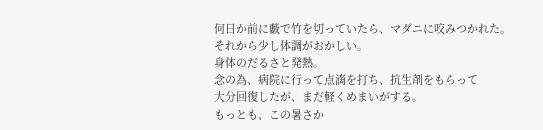何日か前に藪で竹を切っていたら、マダニに咬みつかれた。
それから少し体調がおかしい。
身体のだるさと発熱。
念の為、病院に行って点滴を打ち、抗生剤をもらって
大分回復したが、まだ軽くめまいがする。
もっとも、この暑さか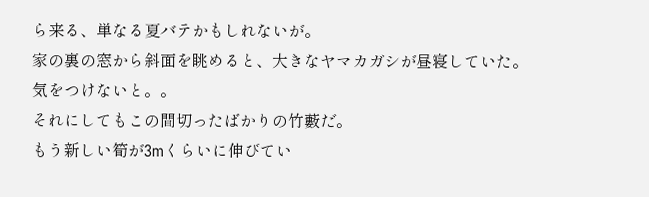ら来る、単なる夏バテかもしれないが。
家の裏の窓から斜面を眺めると、大きなヤマカガシが昼寝していた。
気をつけないと。。
それにしてもこの間切ったばかりの竹藪だ。
もう新しい筍が3mくらいに伸びてい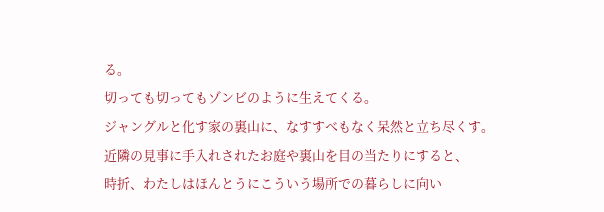る。
切っても切ってもゾンビのように生えてくる。
ジャングルと化す家の裏山に、なすすべもなく呆然と立ち尽くす。
近隣の見事に手入れされたお庭や裏山を目の当たりにすると、
時折、わたしはほんとうにこういう場所での暮らしに向い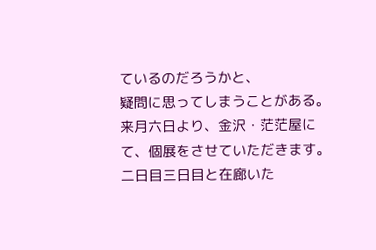ているのだろうかと、
疑問に思ってしまうことがある。
来月六日より、金沢・茫茫屋にて、個展をさせていただきます。
二日目三日目と在廊いた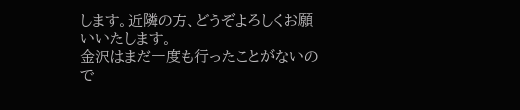します。近隣の方、どうぞよろしくお願いいたします。
金沢はまだ一度も行ったことがないので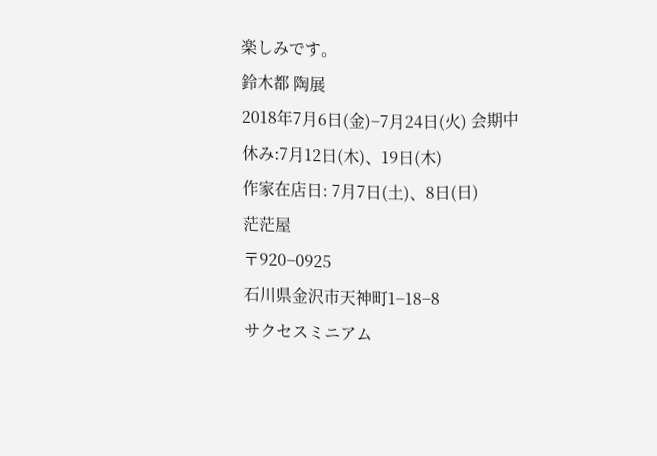楽しみです。
鈴木都 陶展
2018年7月6日(金)−7月24日(火) 会期中休み:7月12日(木)、19日(木)
作家在店日: 7月7日(土)、8日(日)
茫茫屋
〒920−0925
石川県金沢市天神町1−18−8
サクセスミニアム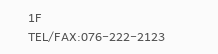1F
TEL/FAX:076−222−2123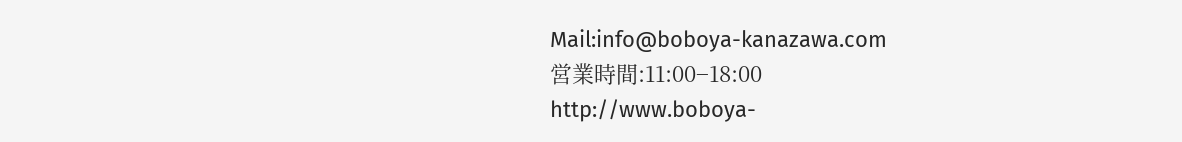Mail:info@boboya-kanazawa.com
営業時間:11:00−18:00
http://www.boboya-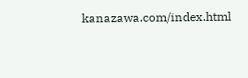kanazawa.com/index.html